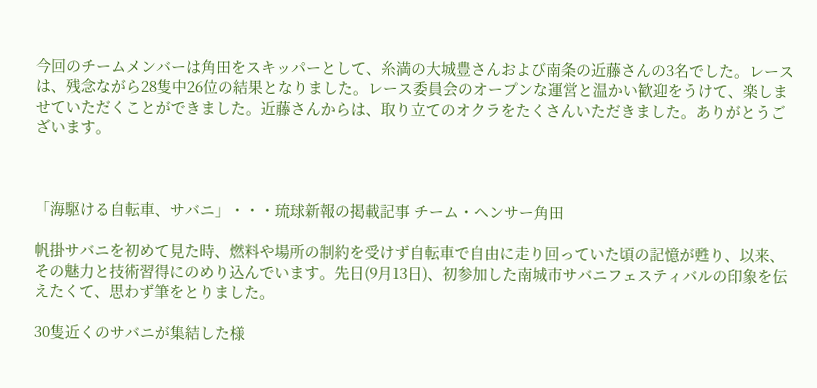今回のチームメンバーは角田をスキッパーとして、糸満の大城豊さんおよび南条の近藤さんの3名でした。レースは、残念ながら28隻中26位の結果となりました。レース委員会のオープンな運営と温かい歓迎をうけて、楽しませていただくことができました。近藤さんからは、取り立てのオクラをたくさんいただきました。ありがとうございます。



「海駆ける自転車、サバニ」・・・琉球新報の掲載記事 チーム・ヘンサー角田

帆掛サバニを初めて見た時、燃料や場所の制約を受けず自転車で自由に走り回っていた頃の記憶が甦り、以来、その魅力と技術習得にのめり込んでいます。先日(9月13日)、初参加した南城市サバニフェスティバルの印象を伝えたくて、思わず筆をとりました。

30隻近くのサバニが集結した様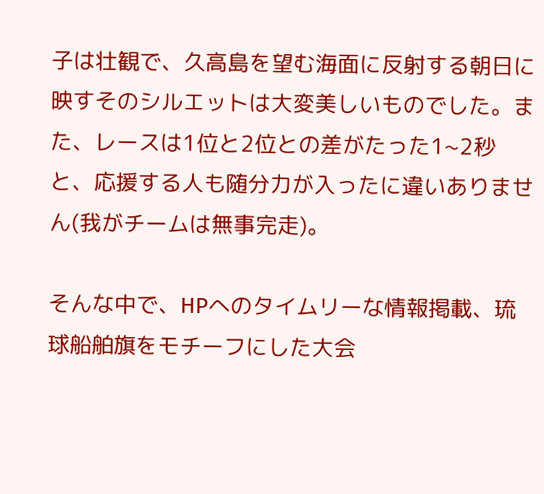子は壮観で、久高島を望む海面に反射する朝日に映すそのシルエットは大変美しいものでした。また、レースは1位と2位との差がたった1~2秒と、応援する人も随分力が入ったに違いありません(我がチームは無事完走)。

そんな中で、HPへのタイムリーな情報掲載、琉球船舶旗をモチーフにした大会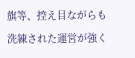旗等、控え目ながらも洗練された運営が強く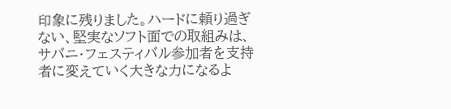印象に残りました。ハードに頼り過ぎない、堅実なソフト面での取組みは、サバニ・フェスティバル参加者を支持者に変えていく大きな力になるよ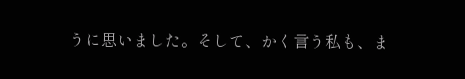うに思いました。そして、かく言う私も、ま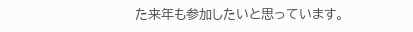た来年も参加したいと思っています。